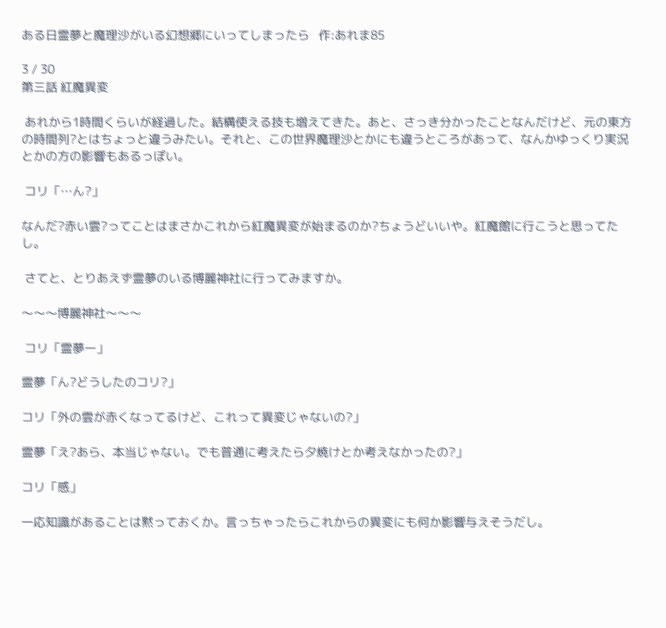ある日霊夢と魔理沙がいる幻想郷にいってしまったら   作:あれま85

3 / 30
第三話 紅魔異変

 あれから1時間くらいが経過した。結構使える技も増えてきた。あと、さっき分かったことなんだけど、元の東方の時間列?とはちょっと違うみたい。それと、この世界魔理沙とかにも違うところがあって、なんかゆっくり実況とかの方の影響もあるっぽい。

 コリ「…ん?」

なんだ?赤い雲?ってことはまさかこれから紅魔異変が始まるのか?ちょうどいいや。紅魔館に行こうと思ってたし。

 さてと、とりあえず霊夢のいる博麗神社に行ってみますか。

〜〜〜博麗神社〜〜〜

 コリ「霊夢ー」

霊夢「ん?どうしたのコリ?」

コリ「外の雲が赤くなってるけど、これって異変じゃないの?」

霊夢「え?あら、本当じゃない。でも普通に考えたら夕焼けとか考えなかったの?」

コリ「感」

一応知識があることは黙っておくか。言っちゃったらこれからの異変にも何か影響与えそうだし。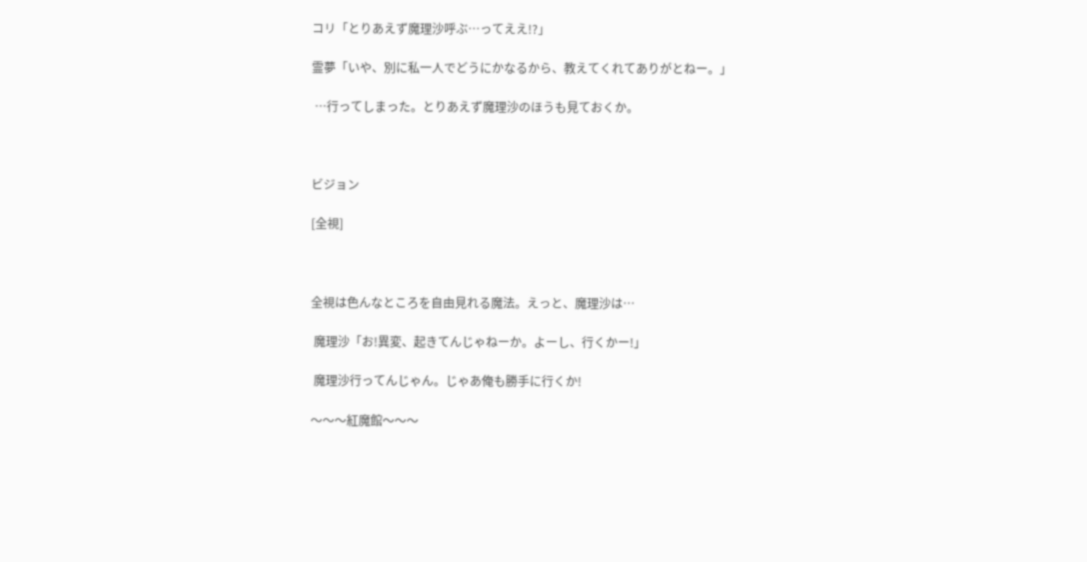コリ「とりあえず魔理沙呼ぶ…ってええ!?」

霊夢「いや、別に私一人でどうにかなるから、教えてくれてありがとねー。」

 …行ってしまった。とりあえず魔理沙のほうも見ておくか。



ビジョン

[全視]



全視は色んなところを自由見れる魔法。えっと、魔理沙は…

 魔理沙「お!異変、起きてんじゃねーか。よーし、行くかー!」

 魔理沙行ってんじゃん。じゃあ俺も勝手に行くか!

〜〜〜紅魔館〜〜〜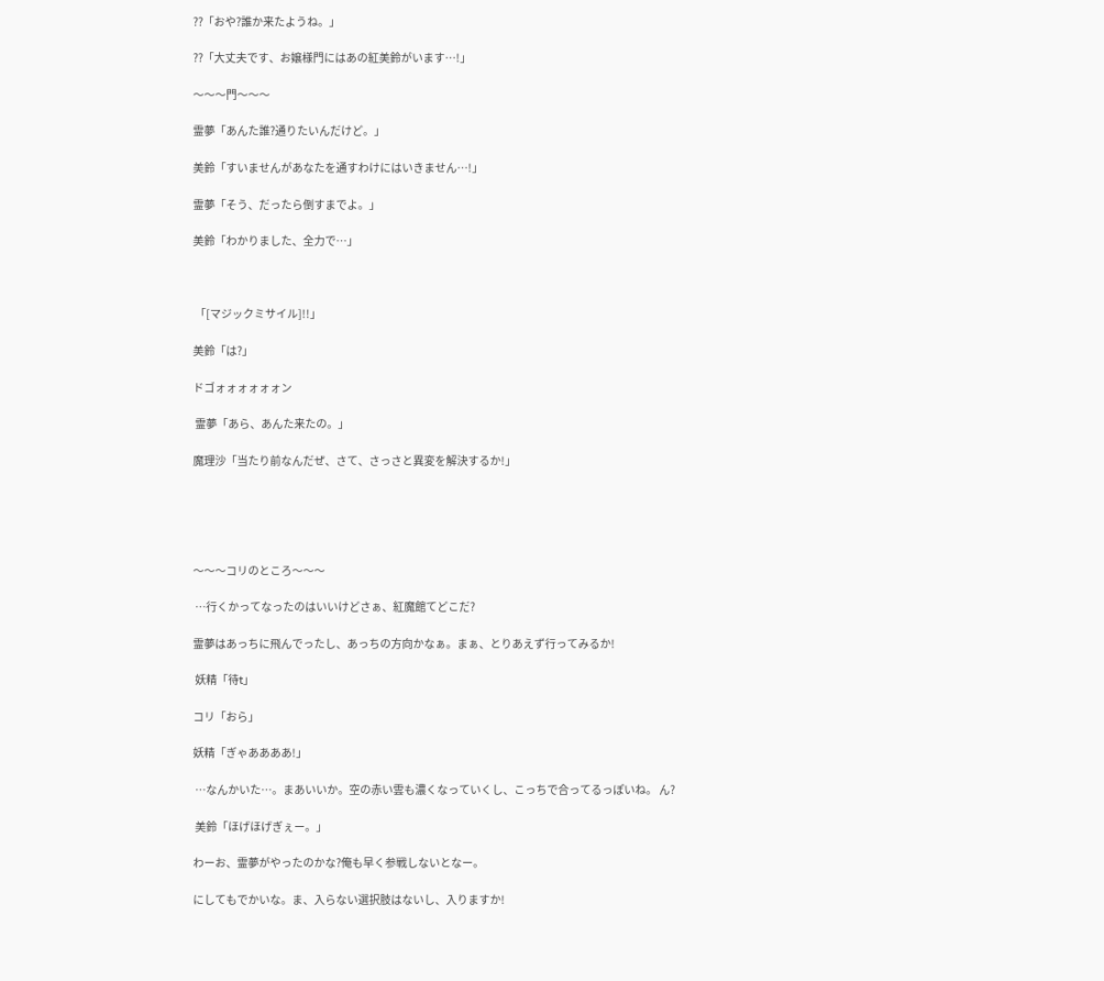??「おや?誰か来たようね。」

??「大丈夫です、お嬢様門にはあの紅美鈴がいます…!」

〜〜〜門〜〜〜

霊夢「あんた誰?通りたいんだけど。」

美鈴「すいませんがあなたを通すわけにはいきません…!」

霊夢「そう、だったら倒すまでよ。」

美鈴「わかりました、全力で…」



 「[マジックミサイル]!!」

美鈴「は?」

ドゴォォォォォォン

 霊夢「あら、あんた来たの。」

魔理沙「当たり前なんだぜ、さて、さっさと異変を解決するか!」





〜〜〜コリのところ〜〜〜

 …行くかってなったのはいいけどさぁ、紅魔館てどこだ?

霊夢はあっちに飛んでったし、あっちの方向かなぁ。まぁ、とりあえず行ってみるか!

 妖精「待t」

コリ「おら」

妖精「ぎゃああああ!」

 …なんかいた…。まあいいか。空の赤い雲も濃くなっていくし、こっちで合ってるっぽいね。 ん?

 美鈴「ほげほげぎぇー。」

わーお、霊夢がやったのかな?俺も早く参戦しないとなー。

にしてもでかいな。ま、入らない選択肢はないし、入りますか!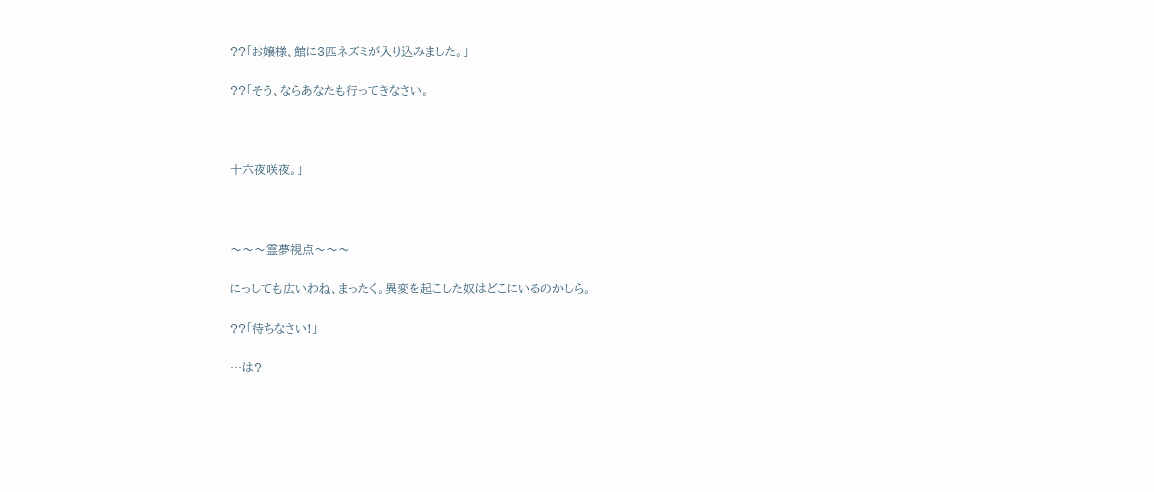??「お嬢様、館に3匹ネズミが入り込みました。」

??「そう、ならあなたも行ってきなさい。



十六夜咲夜。」



〜〜〜霊夢視点〜〜〜

にっしても広いわね、まったく。異変を起こした奴はどこにいるのかしら。

??「待ちなさい!」

…は?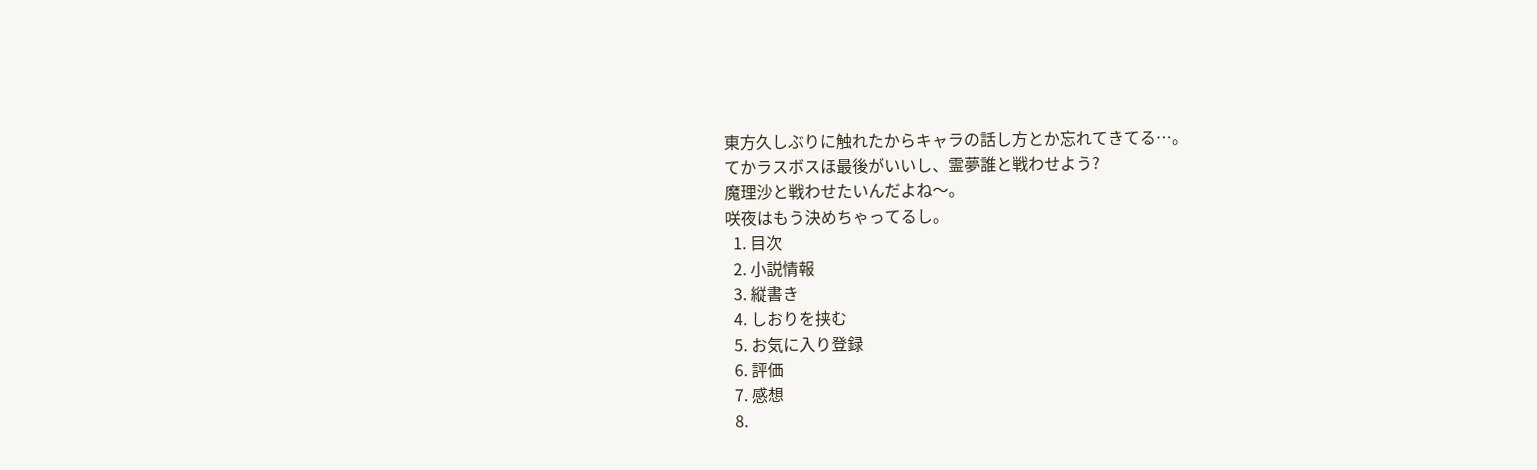東方久しぶりに触れたからキャラの話し方とか忘れてきてる…。
てかラスボスほ最後がいいし、霊夢誰と戦わせよう?
魔理沙と戦わせたいんだよね〜。
咲夜はもう決めちゃってるし。
  1. 目次
  2. 小説情報
  3. 縦書き
  4. しおりを挟む
  5. お気に入り登録
  6. 評価
  7. 感想
  8.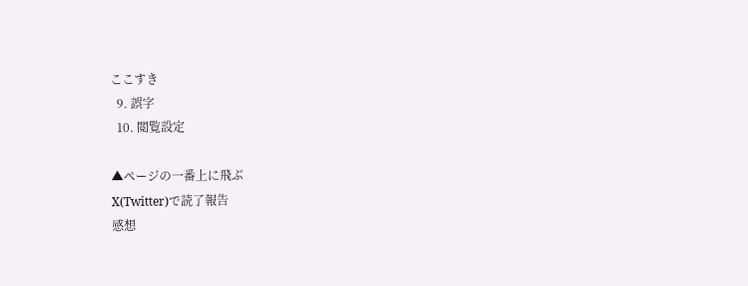ここすき
  9. 誤字
  10. 閲覧設定

▲ページの一番上に飛ぶ
X(Twitter)で読了報告
感想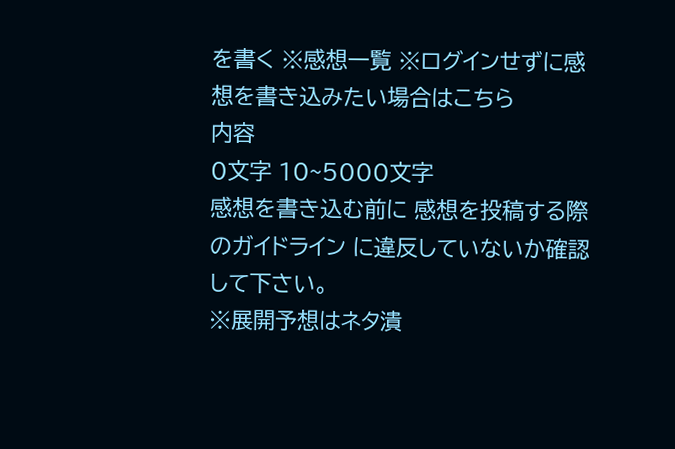を書く ※感想一覧 ※ログインせずに感想を書き込みたい場合はこちら
内容
0文字 10~5000文字
感想を書き込む前に 感想を投稿する際のガイドライン に違反していないか確認して下さい。
※展開予想はネタ潰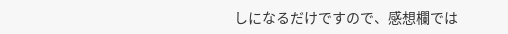しになるだけですので、感想欄では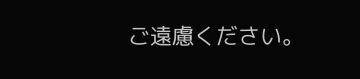ご遠慮ください。